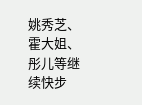姚秀芝、霍大姐、彤儿等继续快步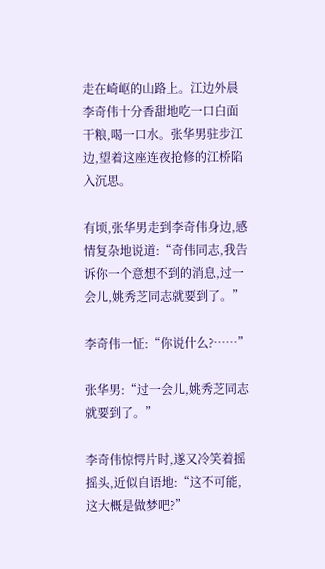走在崎岖的山路上。江边外晨李奇伟十分香甜地吃一口白面干粮,喝一口水。张华男驻步江边,望着这座连夜抢修的江桥陷入沉思。

有顷,张华男走到李奇伟身边,感情复杂地说道:“奇伟同志,我告诉你一个意想不到的消息,过一会儿,姚秀芝同志就要到了。”

李奇伟一怔:“你说什么?……”

张华男:“过一会儿,姚秀芝同志就要到了。”

李奇伟惊愕片时,遂又冷笑着摇摇头,近似自语地:“这不可能,这大概是做梦吧?”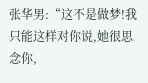张华男:“这不是做梦!我只能这样对你说,她很思念你,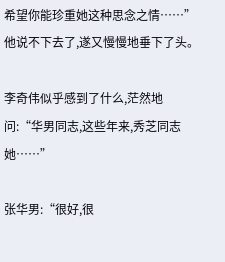希望你能珍重她这种思念之情……”他说不下去了,遂又慢慢地垂下了头。

李奇伟似乎感到了什么,茫然地问:“华男同志,这些年来,秀芝同志她……”

张华男:“很好,很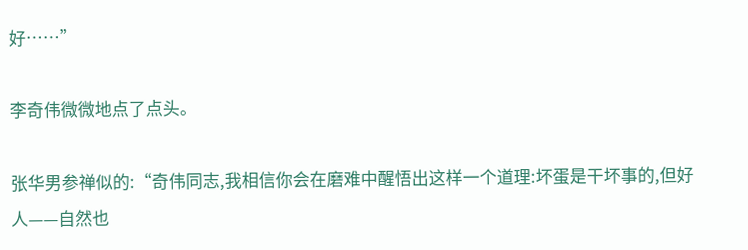好……”

李奇伟微微地点了点头。

张华男参禅似的:“奇伟同志,我相信你会在磨难中醒悟出这样一个道理:坏蛋是干坏事的,但好人——自然也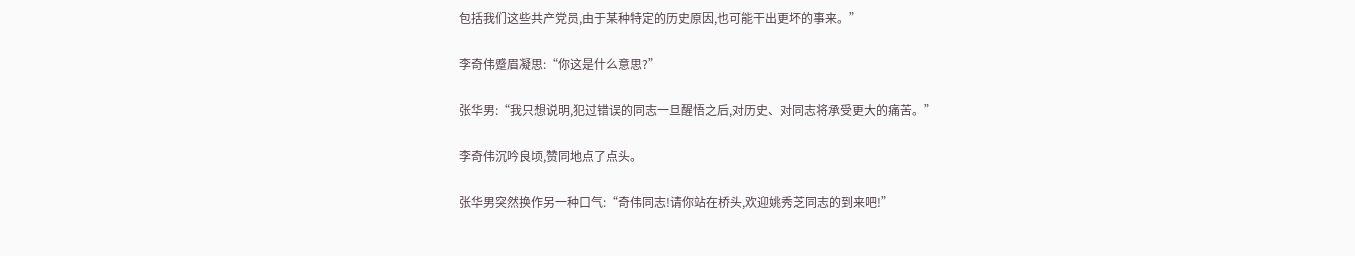包括我们这些共产党员,由于某种特定的历史原因,也可能干出更坏的事来。”

李奇伟蹙眉凝思:“你这是什么意思?”

张华男:“我只想说明,犯过错误的同志一旦醒悟之后,对历史、对同志将承受更大的痛苦。”

李奇伟沉吟良顷,赞同地点了点头。

张华男突然换作另一种口气:“奇伟同志!请你站在桥头,欢迎姚秀芝同志的到来吧!”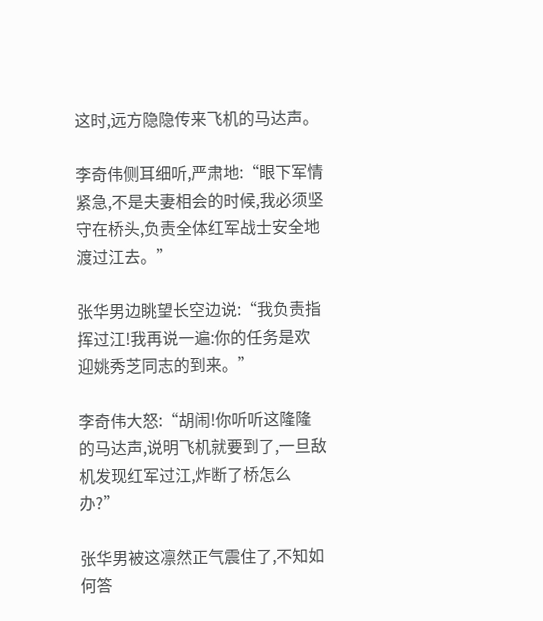这时,远方隐隐传来飞机的马达声。

李奇伟侧耳细听,严肃地:“眼下军情紧急,不是夫妻相会的时候,我必须坚守在桥头,负责全体红军战士安全地渡过江去。”

张华男边眺望长空边说:“我负责指挥过江!我再说一遍:你的任务是欢迎姚秀芝同志的到来。”

李奇伟大怒:“胡闹!你听听这隆隆的马达声,说明飞机就要到了,一旦敌机发现红军过江,炸断了桥怎么办?”

张华男被这凛然正气震住了,不知如何答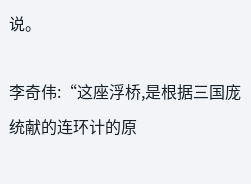说。

李奇伟:“这座浮桥,是根据三国庞统献的连环计的原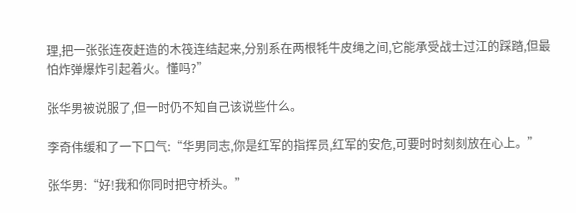理,把一张张连夜赶造的木筏连结起来,分别系在两根牦牛皮绳之间,它能承受战士过江的踩踏,但最怕炸弹爆炸引起着火。懂吗?”

张华男被说服了,但一时仍不知自己该说些什么。

李奇伟缓和了一下口气:“华男同志,你是红军的指挥员,红军的安危,可要时时刻刻放在心上。”

张华男:“好!我和你同时把守桥头。”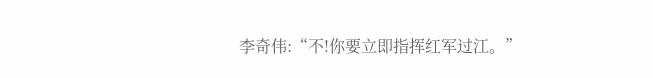李奇伟:“不!你要立即指挥红军过江。”